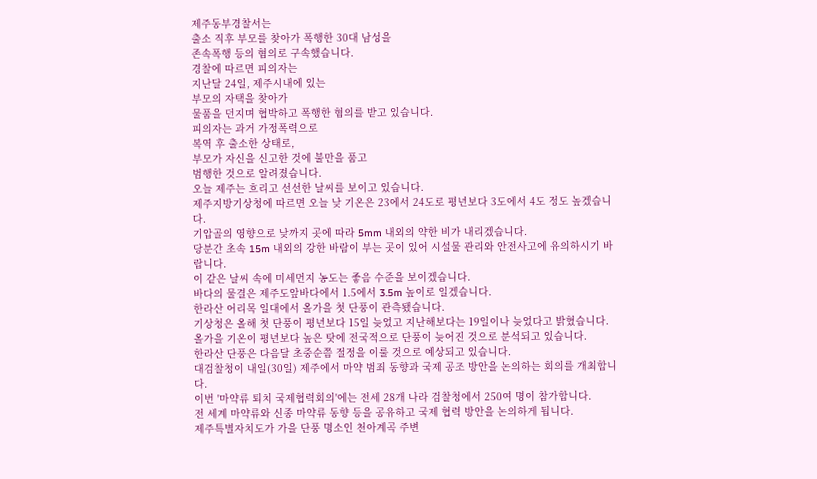제주동부경찰서는
출소 직후 부모를 찾아가 폭행한 30대 남성을
존속폭행 등의 혐의로 구속했습니다.
경찰에 따르면 피의자는
지난달 24일, 제주시내에 있는
부모의 자택을 찾아가
물품을 던지며 협박하고 폭행한 혐의를 받고 있습니다.
피의자는 과거 가정폭력으로
복역 후 출소한 상태로,
부모가 자신을 신고한 것에 불만을 품고
범행한 것으로 알려졌습니다.
오늘 제주는 흐리고 선선한 날씨를 보이고 있습니다.
제주지방기상청에 따르면 오늘 낮 기온은 23에서 24도로 평년보다 3도에서 4도 정도 높겠습니다.
기압골의 영향으로 낮까지 곳에 따라 5mm 내외의 약한 비가 내리겠습니다.
당분간 초속 15m 내외의 강한 바람이 부는 곳이 있어 시설물 관리와 안전사고에 유의하시기 바랍니다.
이 같은 날씨 속에 미세먼지 농도는 좋음 수준을 보이겠습니다.
바다의 물결은 제주도앞바다에서 1.5에서 3.5m 높이로 일겠습니다.
한라산 어리목 일대에서 올가을 첫 단풍이 관측됐습니다.
기상청은 올해 첫 단풍이 평년보다 15일 늦었고 지난해보다는 19일이나 늦었다고 밝혔습니다.
올가을 기온이 평년보다 높은 탓에 전국적으로 단풍이 늦어진 것으로 분석되고 있습니다.
한라산 단풍은 다음달 초중순쯤 절정을 이룰 것으로 예상되고 있습니다.
대검찰청이 내일(30일) 제주에서 마약 범죄 동향과 국제 공조 방안을 논의하는 회의를 개최합니다.
이번 '마약류 퇴치 국제협력회의'에는 전세 28개 나라 검찰청에서 250여 명이 참가합니다.
전 세계 마약류와 신종 마약류 동향 등을 공유하고 국제 협력 방안을 논의하게 됩니다.
제주특별자치도가 가을 단풍 명소인 천아계곡 주변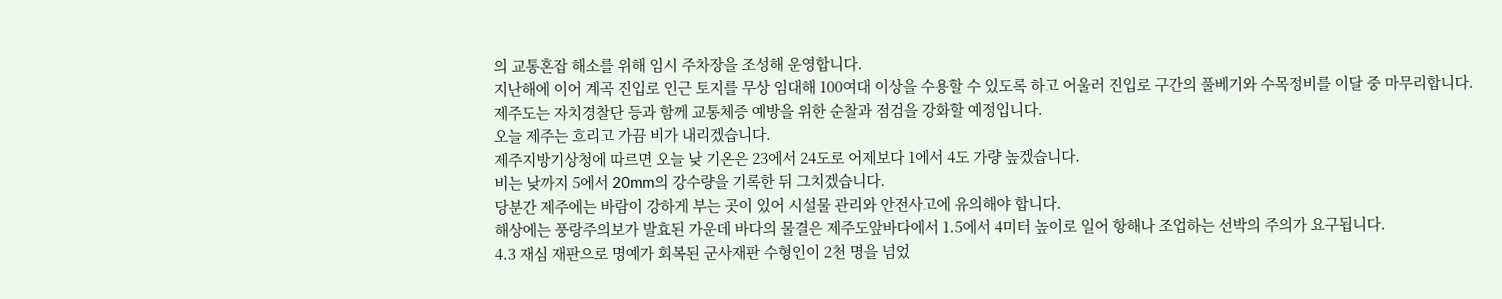의 교통혼잡 해소를 위해 임시 주차장을 조성해 운영합니다.
지난해에 이어 계곡 진입로 인근 토지를 무상 임대해 100여대 이상을 수용할 수 있도록 하고 어울러 진입로 구간의 풀베기와 수목정비를 이달 중 마무리합니다.
제주도는 자치경찰단 등과 함께 교통체증 예방을 위한 순찰과 점검을 강화할 예정입니다.
오늘 제주는 흐리고 가끔 비가 내리겠습니다.
제주지방기상청에 따르면 오늘 낮 기온은 23에서 24도로 어제보다 1에서 4도 가량 높겠습니다.
비는 낮까지 5에서 20mm의 강수량을 기록한 뒤 그치겠습니다.
당분간 제주에는 바람이 강하게 부는 곳이 있어 시설물 관리와 안전사고에 유의해야 합니다.
해상에는 풍랑주의보가 발효된 가운데 바다의 물결은 제주도앞바다에서 1.5에서 4미터 높이로 일어 항해나 조업하는 선박의 주의가 요구됩니다.
4.3 재심 재판으로 명예가 회복된 군사재판 수형인이 2천 명을 넘었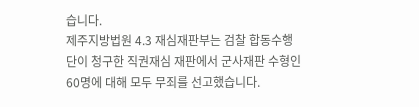습니다.
제주지방법원 4.3 재심재판부는 검찰 합동수행단이 청구한 직권재심 재판에서 군사재판 수형인 60명에 대해 모두 무죄를 선고했습니다.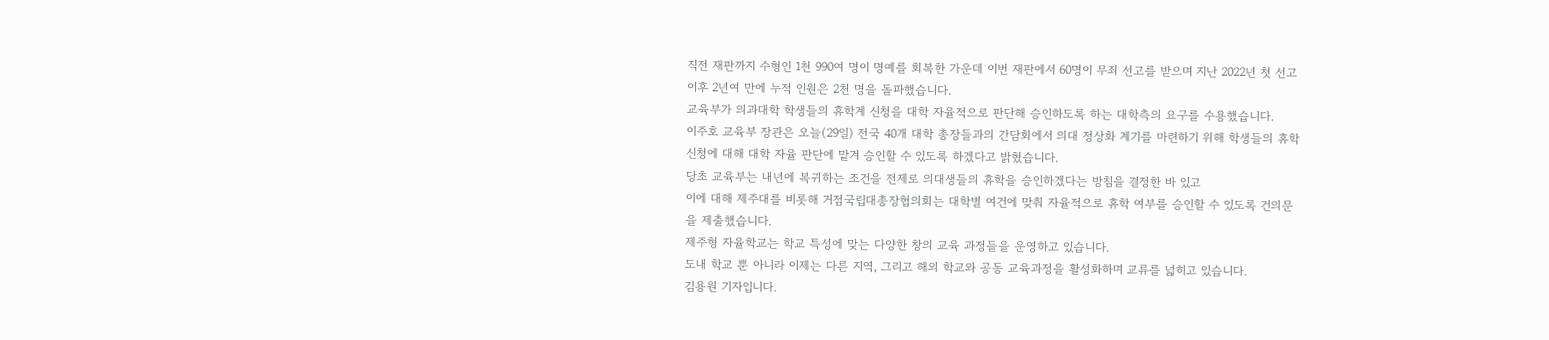직전 재판까지 수형인 1천 990여 명이 명예를 회복한 가운데 이번 재판에서 60명이 무죄 선고를 받으며 지난 2022년 첫 선고 이후 2년여 만에 누적 인원은 2천 명을 돌파했습니다.
교육부가 의과대학 학생들의 휴학계 신청을 대학 자율적으로 판단해 승인하도록 하는 대학측의 요구를 수용했습니다.
이주호 교육부 장관은 오늘(29일) 전국 40개 대학 총장들과의 간담회에서 의대 정상화 계기를 마련하기 위해 학생들의 휴학 신청에 대해 대학 자율 판단에 맡겨 승인할 수 있도록 하겠다고 밝혔습니다.
당초 교육부는 내년에 복귀하는 조건을 전제로 의대생들의 휴학을 승인하겠다는 방침을 결정한 바 있고
이에 대해 제주대를 비롯해 거점국립대총장협의회는 대학별 여건에 맞춰 자율적으로 휴학 여부를 승인할 수 있도록 건의문을 제출했습니다.
제주형 자율학교는 학교 특성에 맞는 다양한 창의 교육 과정들을 운영하고 있습니다.
도내 학교 뿐 아니라 이제는 다른 지역, 그리고 해외 학교와 공동 교육과정을 활성화하며 교류를 넓히고 있습니다.
김용원 기자입니다.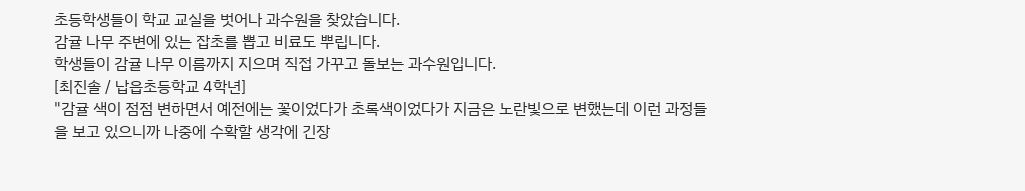초등학생들이 학교 교실을 벗어나 과수원을 찾았습니다.
감귤 나무 주변에 있는 잡초를 뽑고 비료도 뿌립니다.
학생들이 감귤 나무 이름까지 지으며 직접 가꾸고 돌보는 과수원입니다.
[최진솔 / 납읍초등학교 4학년]
"감귤 색이 점점 변하면서 예전에는 꽃이었다가 초록색이었다가 지금은 노란빛으로 변했는데 이런 과정들을 보고 있으니까 나중에 수확할 생각에 긴장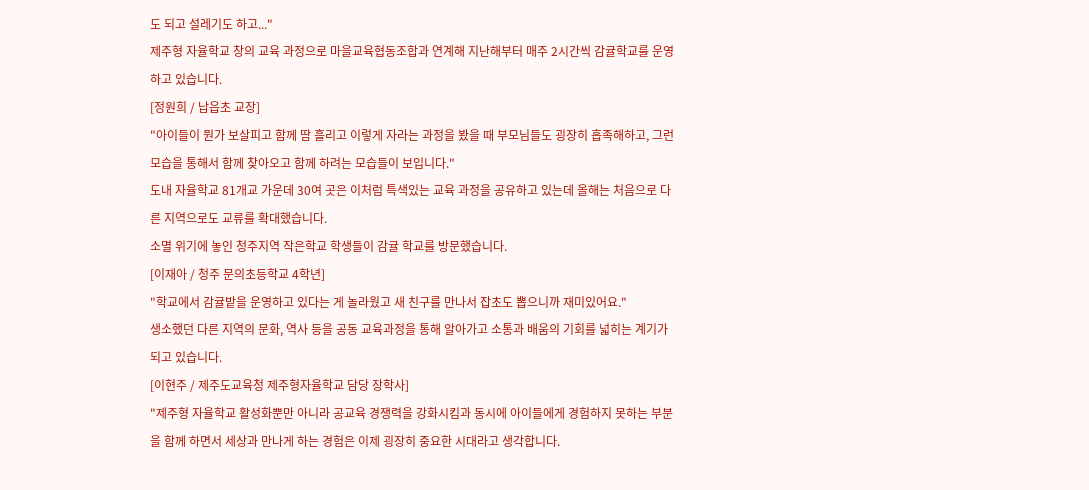도 되고 설레기도 하고..."
제주형 자율학교 창의 교육 과정으로 마을교육협동조합과 연계해 지난해부터 매주 2시간씩 감귤학교를 운영하고 있습니다.
[정원희 / 납읍초 교장]
"아이들이 뭔가 보살피고 함께 땀 흘리고 이렇게 자라는 과정을 봤을 때 부모님들도 굉장히 흡족해하고, 그런 모습을 통해서 함께 찾아오고 함께 하려는 모습들이 보입니다."
도내 자율학교 81개교 가운데 30여 곳은 이처럼 특색있는 교육 과정을 공유하고 있는데 올해는 처음으로 다른 지역으로도 교류를 확대했습니다.
소멸 위기에 놓인 청주지역 작은학교 학생들이 감귤 학교를 방문했습니다.
[이재아 / 청주 문의초등학교 4학년]
"학교에서 감귤밭을 운영하고 있다는 게 놀라웠고 새 친구를 만나서 잡초도 뽑으니까 재미있어요."
생소했던 다른 지역의 문화, 역사 등을 공동 교육과정을 통해 알아가고 소통과 배움의 기회를 넓히는 계기가 되고 있습니다.
[이현주 / 제주도교육청 제주형자율학교 담당 장학사]
"제주형 자율학교 활성화뿐만 아니라 공교육 경쟁력을 강화시킴과 동시에 아이들에게 경험하지 못하는 부분을 함께 하면서 세상과 만나게 하는 경험은 이제 굉장히 중요한 시대라고 생각합니다.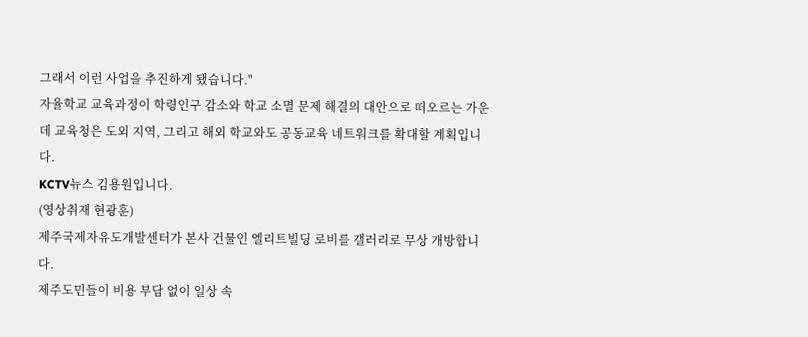그래서 이런 사업을 추진하게 됐습니다."
자율학교 교육과정이 학령인구 감소와 학교 소멸 문제 해결의 대안으로 떠오르는 가운데 교육청은 도외 지역, 그리고 해외 학교와도 공동교육 네트워크를 확대할 계획입니다.
KCTV뉴스 김용원입니다.
(영상취재 현광훈)
제주국제자유도개발센터가 본사 건물인 엘리트빌딩 로비를 갤러리로 무상 개방합니다.
제주도민들이 비용 부담 없이 일상 속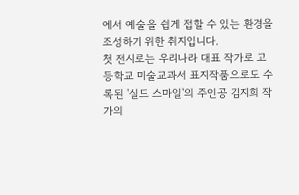에서 예술을 쉽게 접할 수 있는 환경을 조성하기 위한 취지입니다.
첫 전시로는 우리나라 대표 작가로 고등학교 미술교과서 표지작품으로도 수록된 '실드 스마일'의 주인공 김지희 작가의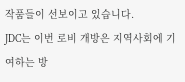작품들이 선보이고 있습니다.
JDC는 이번 로비 개방은 지역사회에 기여하는 방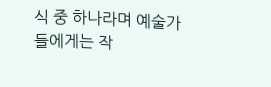식 중 하나라며 예술가들에게는 작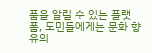품을 알릴 수 있는 플랫폼, 도민들에게는 문화 향유의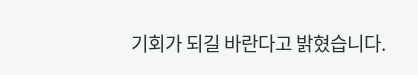기회가 되길 바란다고 밝혔습니다.